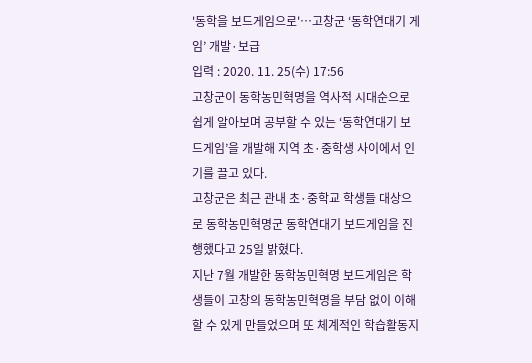'동학을 보드게임으로'…고창군 ‘동학연대기 게임’ 개발·보급
입력 : 2020. 11. 25(수) 17:56
고창군이 동학농민혁명을 역사적 시대순으로 쉽게 알아보며 공부할 수 있는 ‘동학연대기 보드게임’을 개발해 지역 초·중학생 사이에서 인기를 끌고 있다.
고창군은 최근 관내 초·중학교 학생들 대상으로 동학농민혁명군 동학연대기 보드게임을 진행했다고 25일 밝혔다.
지난 7월 개발한 동학농민혁명 보드게임은 학생들이 고창의 동학농민혁명을 부담 없이 이해할 수 있게 만들었으며 또 체계적인 학습활동지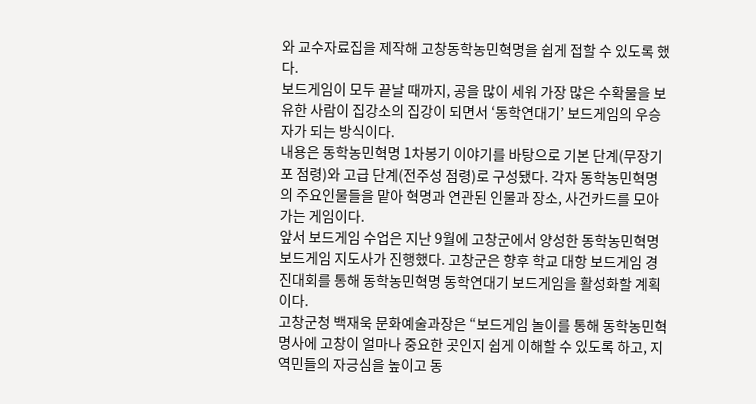와 교수자료집을 제작해 고창동학농민혁명을 쉽게 접할 수 있도록 했다.
보드게임이 모두 끝날 때까지, 공을 많이 세워 가장 많은 수확물을 보유한 사람이 집강소의 집강이 되면서 ‘동학연대기’ 보드게임의 우승자가 되는 방식이다.
내용은 동학농민혁명 1차봉기 이야기를 바탕으로 기본 단계(무장기포 점령)와 고급 단계(전주성 점령)로 구성됐다. 각자 동학농민혁명의 주요인물들을 맡아 혁명과 연관된 인물과 장소, 사건카드를 모아가는 게임이다.
앞서 보드게임 수업은 지난 9월에 고창군에서 양성한 동학농민혁명 보드게임 지도사가 진행했다. 고창군은 향후 학교 대항 보드게임 경진대회를 통해 동학농민혁명 동학연대기 보드게임을 활성화할 계획이다.
고창군청 백재욱 문화예술과장은 “보드게임 놀이를 통해 동학농민혁명사에 고창이 얼마나 중요한 곳인지 쉽게 이해할 수 있도록 하고, 지역민들의 자긍심을 높이고 동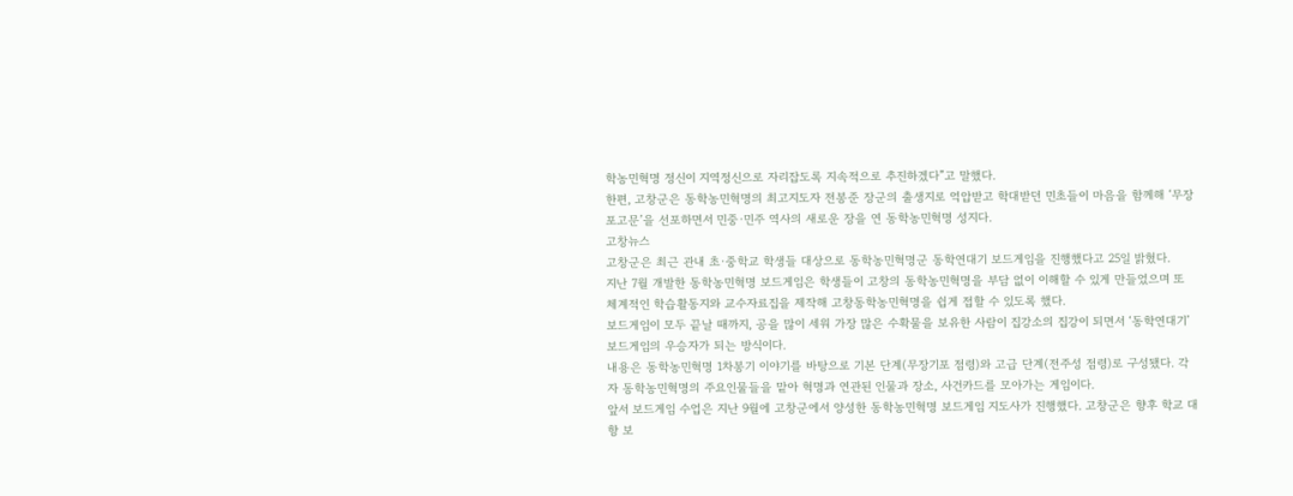학농민혁명 정신이 지역정신으로 자리잡도록 지속적으로 추진하겠다”고 말했다.
한편, 고창군은 동학농민혁명의 최고지도자 전봉준 장군의 출생지로 억압받고 학대받던 민초들이 마음을 함께해 ‘무장포고문’을 선포하면서 민중·민주 역사의 새로운 장을 연 동학농민혁명 성지다.
고창뉴스
고창군은 최근 관내 초·중학교 학생들 대상으로 동학농민혁명군 동학연대기 보드게임을 진행했다고 25일 밝혔다.
지난 7월 개발한 동학농민혁명 보드게임은 학생들이 고창의 동학농민혁명을 부담 없이 이해할 수 있게 만들었으며 또 체계적인 학습활동지와 교수자료집을 제작해 고창동학농민혁명을 쉽게 접할 수 있도록 했다.
보드게임이 모두 끝날 때까지, 공을 많이 세워 가장 많은 수확물을 보유한 사람이 집강소의 집강이 되면서 ‘동학연대기’ 보드게임의 우승자가 되는 방식이다.
내용은 동학농민혁명 1차봉기 이야기를 바탕으로 기본 단계(무장기포 점령)와 고급 단계(전주성 점령)로 구성됐다. 각자 동학농민혁명의 주요인물들을 맡아 혁명과 연관된 인물과 장소, 사건카드를 모아가는 게임이다.
앞서 보드게임 수업은 지난 9월에 고창군에서 양성한 동학농민혁명 보드게임 지도사가 진행했다. 고창군은 향후 학교 대항 보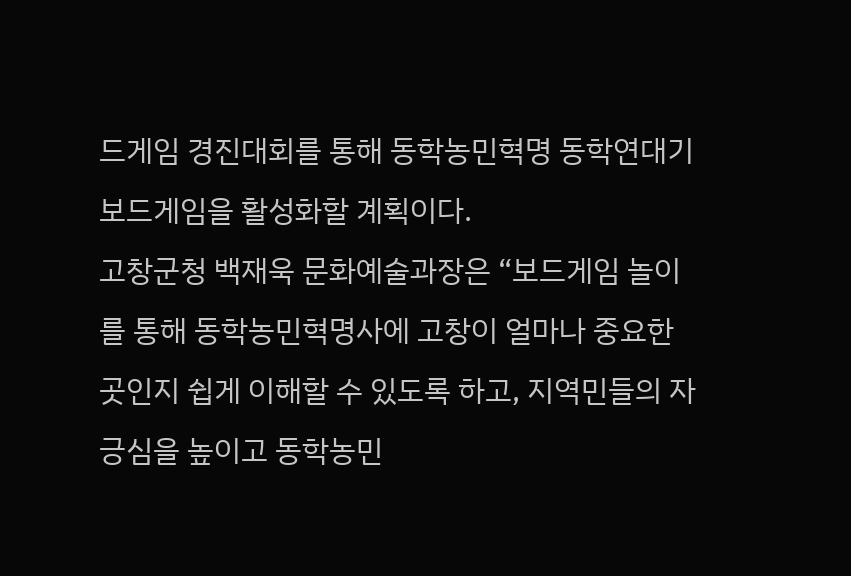드게임 경진대회를 통해 동학농민혁명 동학연대기 보드게임을 활성화할 계획이다.
고창군청 백재욱 문화예술과장은 “보드게임 놀이를 통해 동학농민혁명사에 고창이 얼마나 중요한 곳인지 쉽게 이해할 수 있도록 하고, 지역민들의 자긍심을 높이고 동학농민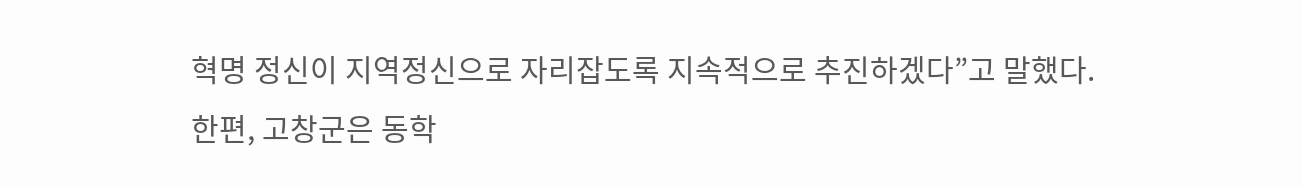혁명 정신이 지역정신으로 자리잡도록 지속적으로 추진하겠다”고 말했다.
한편, 고창군은 동학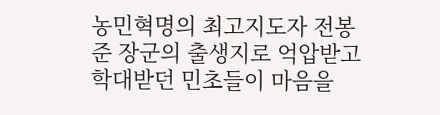농민혁명의 최고지도자 전봉준 장군의 출생지로 억압받고 학대받던 민초들이 마음을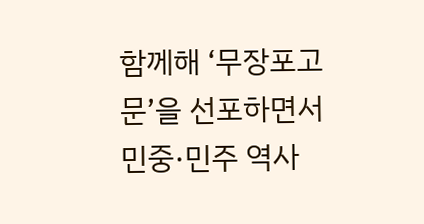함께해 ‘무장포고문’을 선포하면서 민중·민주 역사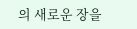의 새로운 장을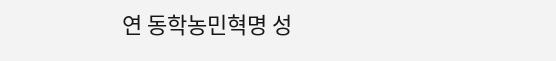연 동학농민혁명 성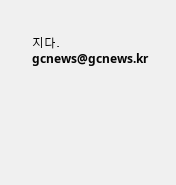지다.
gcnews@gcnews.kr